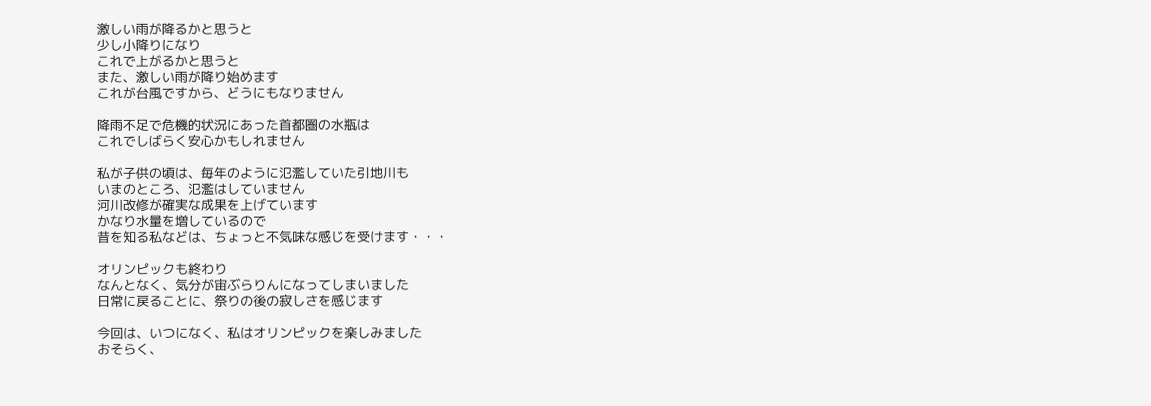激しい雨が降るかと思うと
少し小降りになり
これで上がるかと思うと
また、激しい雨が降り始めます
これが台風ですから、どうにもなりません

降雨不足で危機的状況にあった首都圏の水瓶は
これでしばらく安心かもしれません

私が子供の頃は、毎年のように氾濫していた引地川も
いまのところ、氾濫はしていません
河川改修が確実な成果を上げています
かなり水量を増しているので
昔を知る私などは、ちょっと不気味な感じを受けます・・・

オリンピックも終わり
なんとなく、気分が宙ぶらりんになってしまいました
日常に戻ることに、祭りの後の寂しさを感じます

今回は、いつになく、私はオリンピックを楽しみました
おそらく、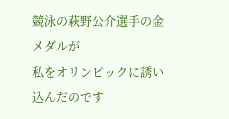競泳の萩野公介選手の金メダルが
私をオリンピックに誘い込んだのです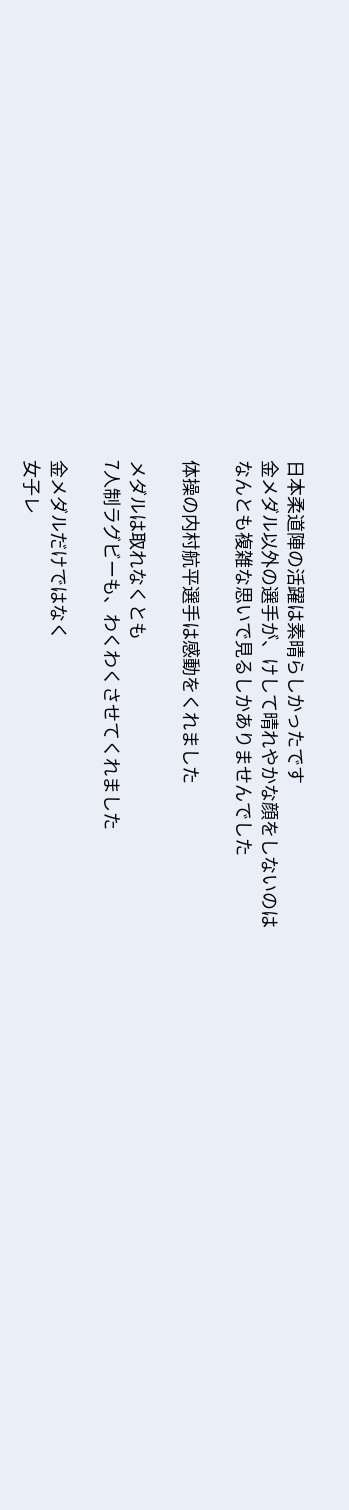日本柔道陣の活躍は素晴らしかったです
金メダル以外の選手が、けして晴れやかな顔をしないのは
なんとも複雑な思いで見るしかありませんでした

体操の内村航平選手は感動をくれました

メダルは取れなくとも
7人制ラグビーも、わくわくさせてくれました

金メダルだけではなく
女子レ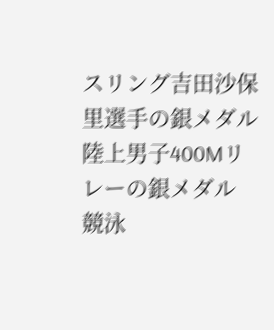スリング吉田沙保里選手の銀メダル
陸上男子400Mリレーの銀メダル
競泳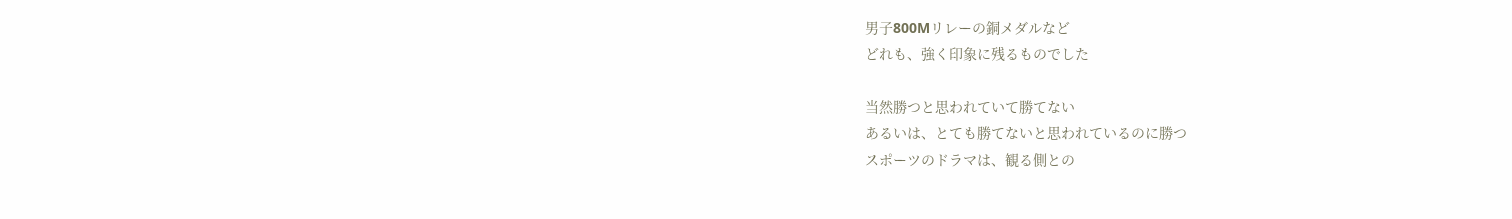男子800Mリレーの銅メダルなど
どれも、強く印象に残るものでした

当然勝つと思われていて勝てない
あるいは、とても勝てないと思われているのに勝つ
スポーツのドラマは、観る側との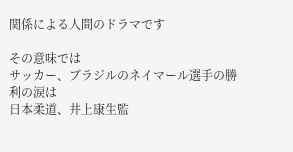関係による人間のドラマです

その意味では
サッカー、ブラジルのネイマール選手の勝利の涙は
日本柔道、井上康生監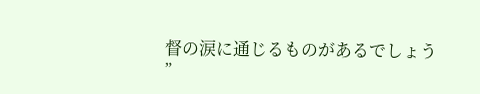督の涙に通じるものがあるでしょう
”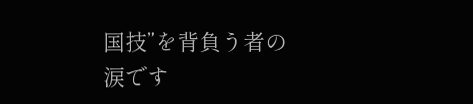国技”を背負う者の涙です